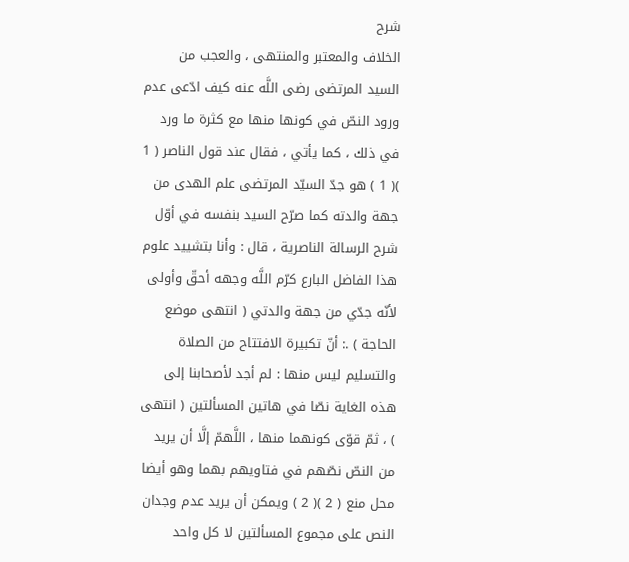شرح
الخلاف والمعتبر والمنتهى ، والعجب من السيد المرتضى رضى اللَّه عنه كيف ادّعى عدم ورود النصّ في كونها منها مع كثرة ما ورد في ذلك ، كما يأتي ، فقال عند قول الناصر ( 1 )( 1 ) هو جدّ السيّد المرتضى علم الهدى من جهة والدته كما صرّح السيد بنفسه في أوّل شرح الرسالة الناصرية ، قال : وأنا بتشييد علوم هذا الفاضل البارع كرّم اللَّه وجهه أحقّ وأولى لأنّه جدّي من جهة والدتي ( انتهى موضع الحاجة ) .: أنّ تكبيرة الافتتاح من الصلاة والتسليم ليس منها : لم أجد لأصحابنا إلى هذه الغاية نصّا في هاتين المسألتين ( انتهى ) ، ثمّ قوّى كونهما منها ، اللَّهمّ إلَّا أن يريد من النصّ نصّهم في فتاويهم بهما وهو أيضا محل منع ( 2 )( 2 ) ويمكن أن يريد عدم وجدان النص على مجموع المسألتين لا كل واحد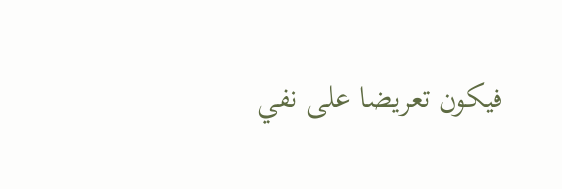فيكون تعريضا على نفي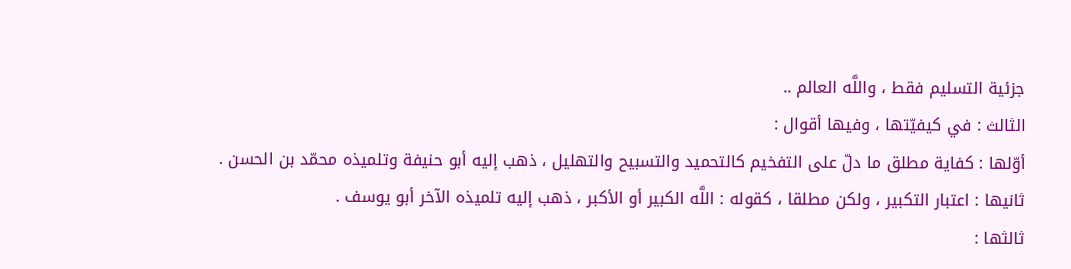جزئية التسليم فقط ، واللَّه العالم ..
الثالث : في كيفيّتها ، وفيها أقوال :
أوّلها : كفاية مطلق ما دلّ على التفخيم كالتحميد والتسبيح والتهليل ، ذهب إليه أبو حنيفة وتلميذه محمّد بن الحسن .
ثانيها : اعتبار التكبير ، ولكن مطلقا ، كقوله : اللَّه الكبير أو الأكبر ، ذهب إليه تلميذه الآخر أبو يوسف .
ثالثها :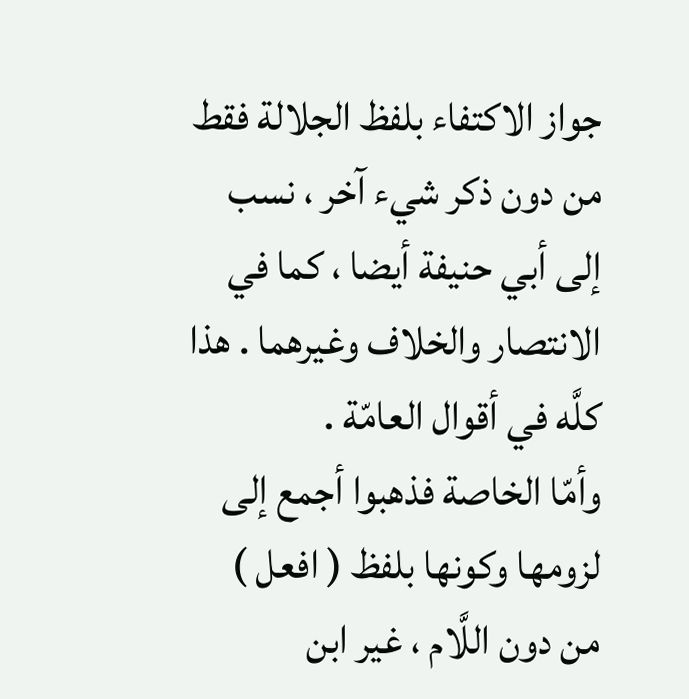جواز الاكتفاء بلفظ الجلالة فقط من دون ذكر شيء آخر ، نسب إلى أبي حنيفة أيضا ، كما في الانتصار والخلاف وغيرهما . هذا كلَّه في أقوال العامّة .
وأمّا الخاصة فذهبوا أجمع إلى لزومها وكونها بلفظ ( افعل ) من دون اللَّام ، غير ابن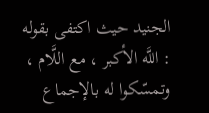الجنيد حيث اكتفى بقوله : اللَّه الأكبر ، مع اللَّام ، وتمسّكوا له بالإجماع